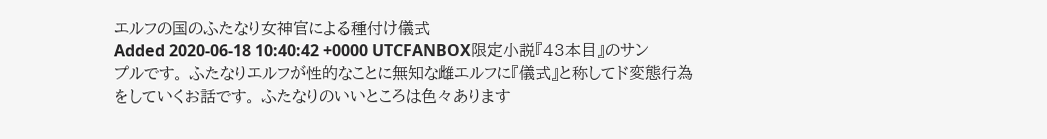エルフの国のふたなり女神官による種付け儀式
Added 2020-06-18 10:40:42 +0000 UTCFANBOX限定小説『43本目』のサンプルです。 ふたなりエルフが性的なことに無知な雌エルフに『儀式』と称してド変態行為をしていくお話です。 ふたなりのいいところは色々あります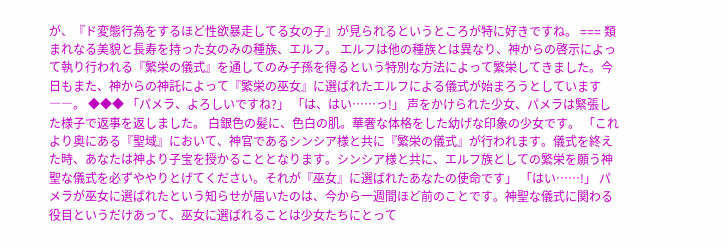が、『ド変態行為をするほど性欲暴走してる女の子』が見られるというところが特に好きですね。 === 類まれなる美貌と長寿を持った女のみの種族、エルフ。 エルフは他の種族とは異なり、神からの啓示によって執り行われる『繁栄の儀式』を通してのみ子孫を得るという特別な方法によって繁栄してきました。今日もまた、神からの神託によって『繁栄の巫女』に選ばれたエルフによる儀式が始まろうとしています――。 ◆◆◆ 「パメラ、よろしいですね?」 「は、はい……っ!」 声をかけられた少女、パメラは緊張した様子で返事を返しました。 白銀色の髪に、色白の肌。華奢な体格をした幼げな印象の少女です。 「これより奥にある『聖域』において、神官であるシンシア様と共に『繁栄の儀式』が行われます。儀式を終えた時、あなたは神より子宝を授かることとなります。シンシア様と共に、エルフ族としての繁栄を願う神聖な儀式を必ずややりとげてください。それが『巫女』に選ばれたあなたの使命です」 「はい……!」 パメラが巫女に選ばれたという知らせが届いたのは、今から一週間ほど前のことです。神聖な儀式に関わる役目というだけあって、巫女に選ばれることは少女たちにとって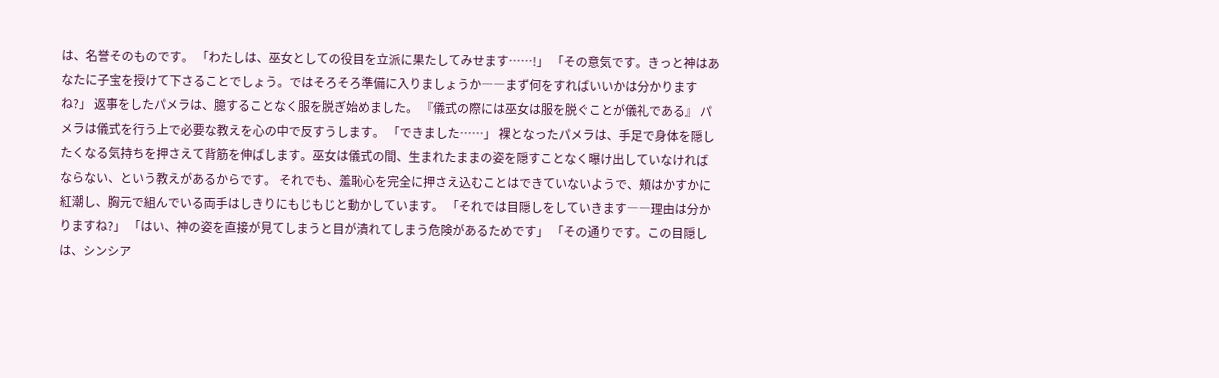は、名誉そのものです。 「わたしは、巫女としての役目を立派に果たしてみせます……!」 「その意気です。きっと神はあなたに子宝を授けて下さることでしょう。ではそろそろ準備に入りましょうか――まず何をすればいいかは分かりますね?」 返事をしたパメラは、臆することなく服を脱ぎ始めました。 『儀式の際には巫女は服を脱ぐことが儀礼である』 パメラは儀式を行う上で必要な教えを心の中で反すうします。 「できました……」 裸となったパメラは、手足で身体を隠したくなる気持ちを押さえて背筋を伸ばします。巫女は儀式の間、生まれたままの姿を隠すことなく曝け出していなければならない、という教えがあるからです。 それでも、羞恥心を完全に押さえ込むことはできていないようで、頬はかすかに紅潮し、胸元で組んでいる両手はしきりにもじもじと動かしています。 「それでは目隠しをしていきます――理由は分かりますね?」 「はい、神の姿を直接が見てしまうと目が潰れてしまう危険があるためです」 「その通りです。この目隠しは、シンシア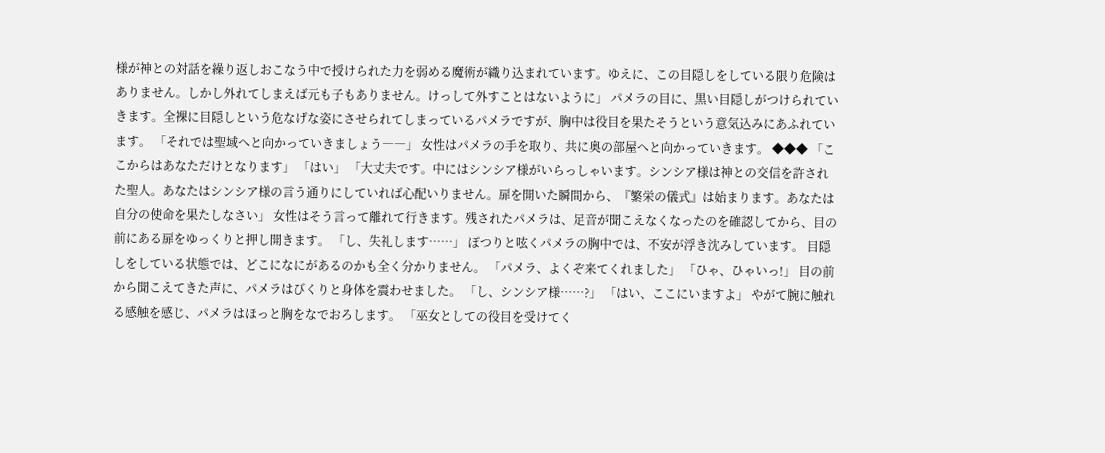様が神との対話を繰り返しおこなう中で授けられた力を弱める魔術が織り込まれています。ゆえに、この目隠しをしている限り危険はありません。しかし外れてしまえば元も子もありません。けっして外すことはないように」 パメラの目に、黒い目隠しがつけられていきます。全裸に目隠しという危なげな姿にさせられてしまっているパメラですが、胸中は役目を果たそうという意気込みにあふれています。 「それでは聖域へと向かっていきましょう――」 女性はパメラの手を取り、共に奥の部屋へと向かっていきます。 ◆◆◆ 「ここからはあなただけとなります」 「はい」 「大丈夫です。中にはシンシア様がいらっしゃいます。シンシア様は神との交信を許された聖人。あなたはシンシア様の言う通りにしていれば心配いりません。扉を開いた瞬間から、『繁栄の儀式』は始まります。あなたは自分の使命を果たしなさい」 女性はそう言って離れて行きます。残されたパメラは、足音が聞こえなくなったのを確認してから、目の前にある扉をゆっくりと押し開きます。 「し、失礼します……」 ぽつりと呟くパメラの胸中では、不安が浮き沈みしています。 目隠しをしている状態では、どこになにがあるのかも全く分かりません。 「パメラ、よくぞ来てくれました」 「ひゃ、ひゃいっ!」 目の前から聞こえてきた声に、パメラはびくりと身体を震わせました。 「し、シンシア様……?」 「はい、ここにいますよ」 やがて腕に触れる感触を感じ、パメラはほっと胸をなでおろします。 「巫女としての役目を受けてく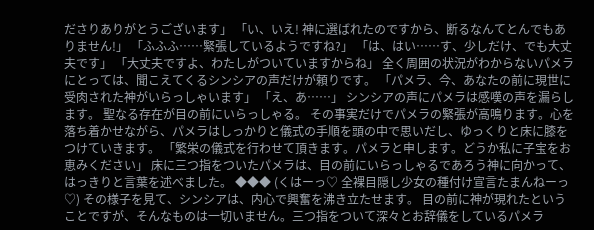ださりありがとうございます」 「い、いえ! 神に選ばれたのですから、断るなんてとんでもありません!」 「ふふふ……緊張しているようですね?」 「は、はい……す、少しだけ、でも大丈夫です」 「大丈夫ですよ、わたしがついていますからね」 全く周囲の状況がわからないパメラにとっては、聞こえてくるシンシアの声だけが頼りです。 「パメラ、今、あなたの前に現世に受肉された神がいらっしゃいます」 「え、あ……」 シンシアの声にパメラは感嘆の声を漏らします。 聖なる存在が目の前にいらっしゃる。 その事実だけでパメラの緊張が高鳴ります。心を落ち着かせながら、パメラはしっかりと儀式の手順を頭の中で思いだし、ゆっくりと床に膝をつけていきます。 「繁栄の儀式を行わせて頂きます。パメラと申します。どうか私に子宝をお恵みください」 床に三つ指をついたパメラは、目の前にいらっしゃるであろう神に向かって、はっきりと言葉を述べました。 ◆◆◆ (くはーっ♡ 全裸目隠し少女の種付け宣言たまんねーっ♡) その様子を見て、シンシアは、内心で興奮を沸き立たせます。 目の前に神が現れたということですが、そんなものは一切いません。三つ指をついて深々とお辞儀をしているパメラ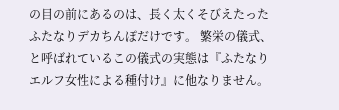の目の前にあるのは、長く太くそびえたったふたなりデカちんぽだけです。 繁栄の儀式、と呼ばれているこの儀式の実態は『ふたなりエルフ女性による種付け』に他なりません。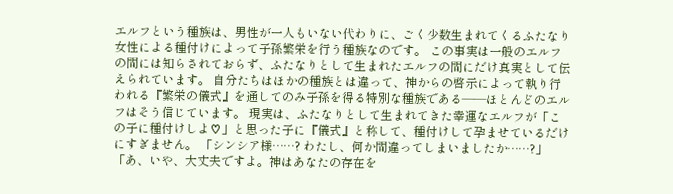エルフという種族は、男性が一人もいない代わりに、ごく少数生まれてくるふたなり女性による種付けによって子孫繁栄を行う種族なのです。 この事実は一般のエルフの間には知らされておらず、ふたなりとして生まれたエルフの間にだけ真実として伝えられています。 自分たちはほかの種族とは違って、神からの啓示によって執り行われる『繁栄の儀式』を通してのみ子孫を得る特別な種族である――ほとんどのエルフはそう信じています。 現実は、ふたなりとして生まれてきた幸運なエルフが「この子に種付けしよ♡」と思った子に『儀式』と称して、種付けして孕ませているだけにすぎません。 「シンシア様……? わたし、何か間違ってしまいましたか……?」 「あ、いや、大丈夫ですよ。神はあなたの存在を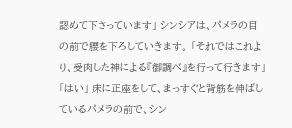認めて下さっています」 シンシアは、パメラの目の前で腰を下ろしていきます。 「それではこれより、受肉した神による『御調べ』を行って行きます」 「はい」 床に正座をして、まっすぐと背筋を伸ばしているパメラの前で、シン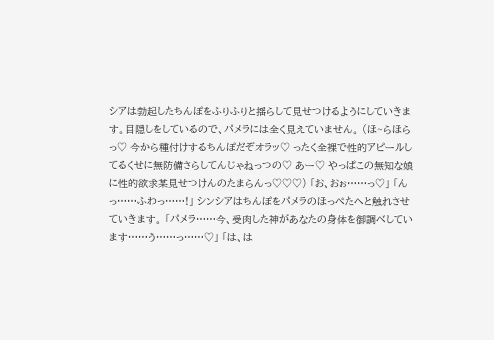シアは勃起したちんぽをふりふりと揺らして見せつけるようにしていきます。目隠しをしているので、パメラには全く見えていません。 (ほ~らほらっ♡ 今から種付けするちんぽだぞオラッ♡ ったく全裸で性的アピールしてるくせに無防備さらしてんじゃねっつの♡ あー♡ やっぱこの無知な娘に性的欲求某見せつけんのたまらんっ♡♡♡) 「お、おぉ……っ♡」 「んっ……ふわっ……!」 シンシアはちんぽをパメラのほっぺたへと触れさせていきます。 「パメラ……今、受肉した神があなたの身体を御調べしています……う……っ……♡」 「は、は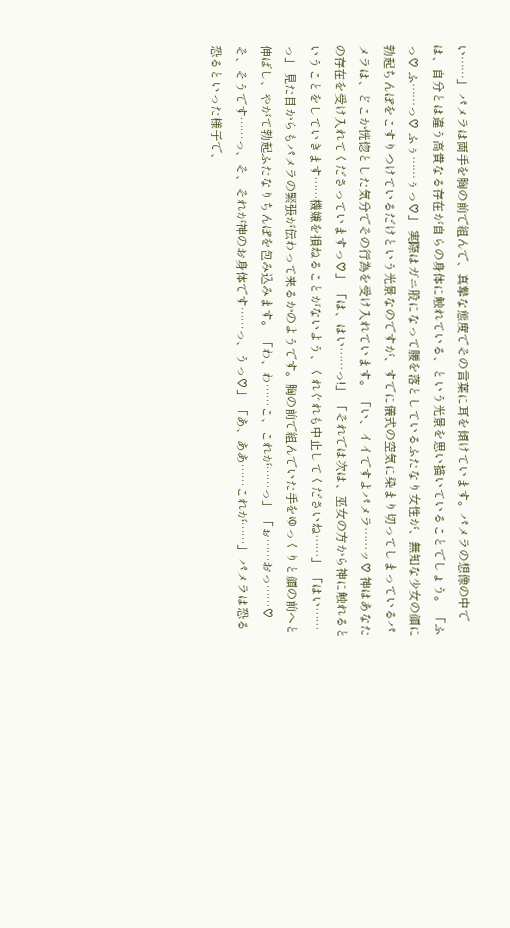い……」 パメラは両手を胸の前で組んで、真摯な態度でその言葉に耳を傾けています。パメラの想像の中では、自分とは違う高貴なる存在が自らの身体に触れている、という光景を思い描いていることでしょう。 「ふっ♡ ふ……っ♡ ふぅ……ぅっ♡」 実際はガニ股になって腰を落としているふたなり女性が、無知な少女の顔に勃起ちんぽをこすりつけているだけという光景なのですが、すでに儀式の空気に染まり切ってしまっているパメラは、どこか恍惚とした気分でその行為を受け入れています。 「い、イイですよパメラ……ッ♡ 神はあなたの存在を受け入れてくださっていますっ♡」 「は、はい……っ!」 「それでは次は、巫女の方から神に触れるということをしていきます……機嫌を損ねることがないよう、くれぐれも中止してくださいね……」 「はい……っ」 見た目からもパメラの緊張が伝わって来るかのようです。胸の前で組んでいた手をゆっくりと顔の前へと伸ばし、やがて勃起ふたなりちんぽを包み込みます。 「わ、わ……こ、これが……っ」 「ぉ……おっ……♡ そ、そうです……っ、そ、それが神のお身体です……っ、うっ♡」 「あ、ああ……これが……」 パメラは恐る恐るといった様子で、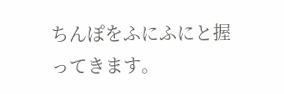ちんぽをふにふにと握ってきます。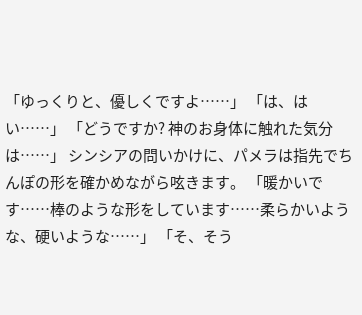「ゆっくりと、優しくですよ……」 「は、はい……」 「どうですか? 神のお身体に触れた気分は……」 シンシアの問いかけに、パメラは指先でちんぽの形を確かめながら呟きます。 「暖かいです……棒のような形をしています……柔らかいような、硬いような……」 「そ、そう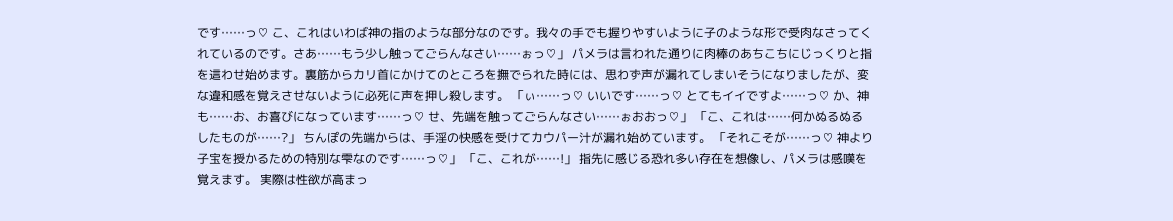です……っ♡ こ、これはいわば神の指のような部分なのです。我々の手でも握りやすいように子のような形で受肉なさってくれているのです。さあ……もう少し触ってごらんなさい……ぉっ♡」 パメラは言われた通りに肉棒のあちこちにじっくりと指を這わせ始めます。裏筋からカリ首にかけてのところを撫でられた時には、思わず声が漏れてしまいそうになりましたが、変な違和感を覚えさせないように必死に声を押し殺します。 「ぃ……っ♡ いいです……っ♡ とてもイイですよ……っ♡ か、神も……お、お喜びになっています……っ♡ せ、先端を触ってごらんなさい……ぉおおっ♡」 「こ、これは……何かぬるぬるしたものが……?」 ちんぽの先端からは、手淫の快感を受けてカウパー汁が漏れ始めています。 「それこそが……っ♡ 神より子宝を授かるための特別な雫なのです……っ♡」 「こ、これが……!」 指先に感じる恐れ多い存在を想像し、パメラは感嘆を覚えます。 実際は性欲が高まっ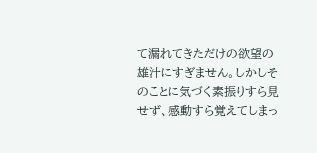て漏れてきただけの欲望の雄汁にすぎません。しかしそのことに気づく素振りすら見せず、感動すら覚えてしまっ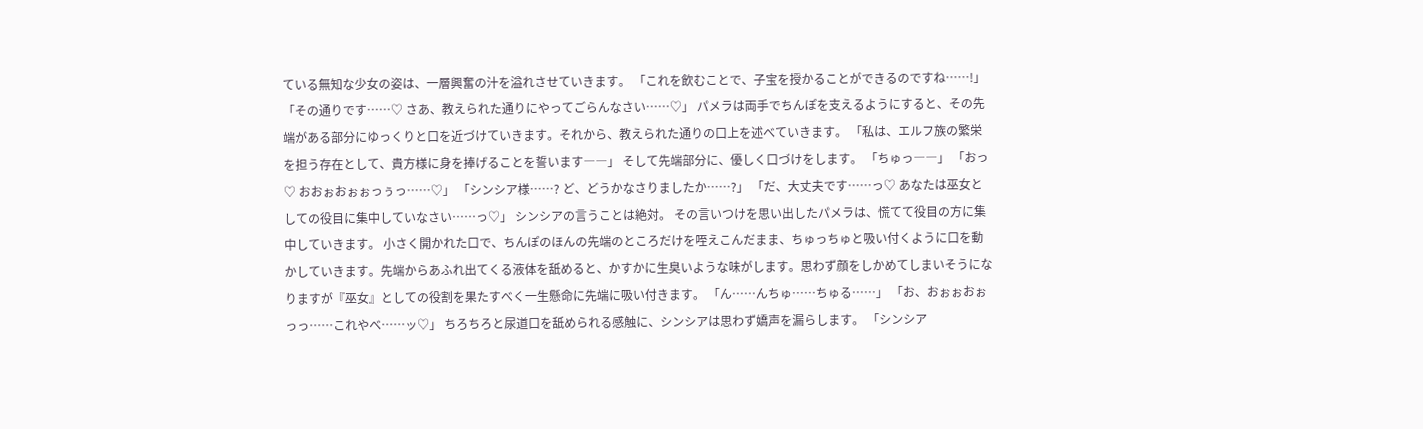ている無知な少女の姿は、一層興奮の汁を溢れさせていきます。 「これを飲むことで、子宝を授かることができるのですね……!」 「その通りです……♡ さあ、教えられた通りにやってごらんなさい……♡」 パメラは両手でちんぽを支えるようにすると、その先端がある部分にゆっくりと口を近づけていきます。それから、教えられた通りの口上を述べていきます。 「私は、エルフ族の繁栄を担う存在として、貴方様に身を捧げることを誓います――」 そして先端部分に、優しく口づけをします。 「ちゅっ――」 「おっ♡ おおぉおぉぉっぅっ……♡」 「シンシア様……? ど、どうかなさりましたか……?」 「だ、大丈夫です……っ♡ あなたは巫女としての役目に集中していなさい……っ♡」 シンシアの言うことは絶対。 その言いつけを思い出したパメラは、慌てて役目の方に集中していきます。 小さく開かれた口で、ちんぽのほんの先端のところだけを咥えこんだまま、ちゅっちゅと吸い付くように口を動かしていきます。先端からあふれ出てくる液体を舐めると、かすかに生臭いような味がします。思わず顔をしかめてしまいそうになりますが『巫女』としての役割を果たすべく一生懸命に先端に吸い付きます。 「ん……んちゅ……ちゅる……」 「お、おぉぉおぉっっ……これやべ……ッ♡」 ちろちろと尿道口を舐められる感触に、シンシアは思わず嬌声を漏らします。 「シンシア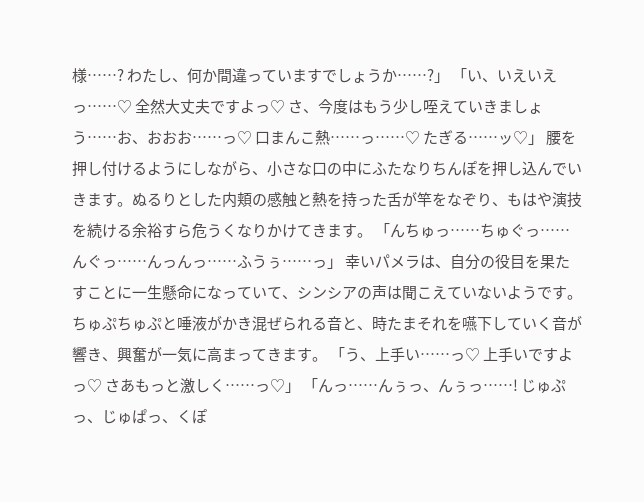様……? わたし、何か間違っていますでしょうか……?」 「い、いえいえっ……♡ 全然大丈夫ですよっ♡ さ、今度はもう少し咥えていきましょう……お、おおお……っ♡ 口まんこ熱……っ……♡ たぎる……ッ♡」 腰を押し付けるようにしながら、小さな口の中にふたなりちんぽを押し込んでいきます。ぬるりとした内頬の感触と熱を持った舌が竿をなぞり、もはや演技を続ける余裕すら危うくなりかけてきます。 「んちゅっ……ちゅぐっ……んぐっ……んっんっ……ふうぅ……っ」 幸いパメラは、自分の役目を果たすことに一生懸命になっていて、シンシアの声は聞こえていないようです。ちゅぷちゅぷと唾液がかき混ぜられる音と、時たまそれを嚥下していく音が響き、興奮が一気に高まってきます。 「う、上手い……っ♡ 上手いですよっ♡ さあもっと激しく……っ♡」 「んっ……んぅっ、んぅっ……! じゅぷっ、じゅぱっ、くぽ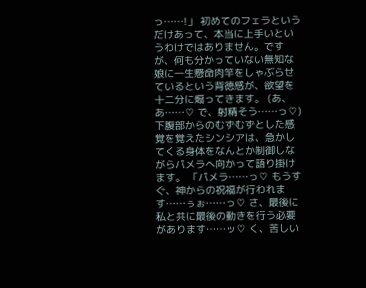っ……!」 初めてのフェラというだけあって、本当に上手いというわけではありません。ですが、何も分かっていない無知な娘に一生懸命肉竿をしゃぶらせているという背徳感が、欲望を十二分に煽ってきます。 (あ、あ……♡ で、射精そう……っ♡) 下腹部からのむずむずとした感覚を覚えたシンシアは、急かしてくる身体をなんとか制御しながらパメラへ向かって語り掛けます。 「パメラ……っ♡ もうすぐ、神からの祝福が行われます……ぅぉ……っ♡ さ、最後に私と共に最後の動きを行う必要があります……ッ♡ く、苦しい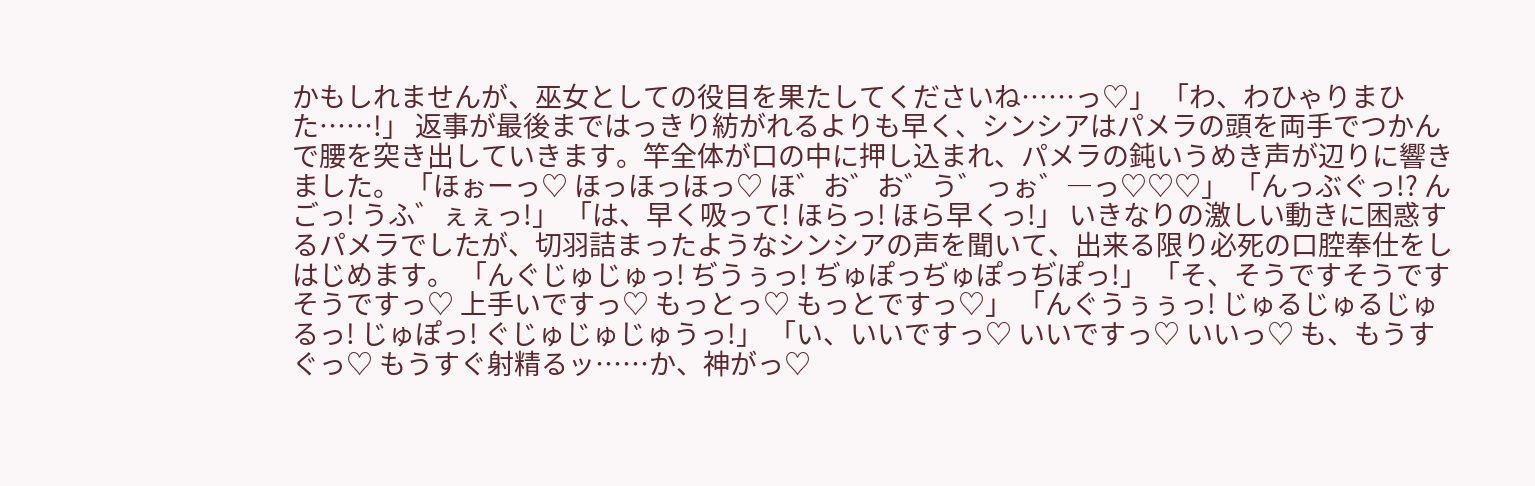かもしれませんが、巫女としての役目を果たしてくださいね……っ♡」 「わ、わひゃりまひた……!」 返事が最後まではっきり紡がれるよりも早く、シンシアはパメラの頭を両手でつかんで腰を突き出していきます。竿全体が口の中に押し込まれ、パメラの鈍いうめき声が辺りに響きました。 「ほぉーっ♡ ほっほっほっ♡ ほ゛お゛お゛う゛っぉ゛―っ♡♡♡」 「んっぶぐっ!? んごっ! うふ゛ぇぇっ!」 「は、早く吸って! ほらっ! ほら早くっ!」 いきなりの激しい動きに困惑するパメラでしたが、切羽詰まったようなシンシアの声を聞いて、出来る限り必死の口腔奉仕をしはじめます。 「んぐじゅじゅっ! ぢうぅっ! ぢゅぽっぢゅぽっぢぽっ!」 「そ、そうですそうですそうですっ♡ 上手いですっ♡ もっとっ♡ もっとですっ♡」 「んぐうぅぅっ! じゅるじゅるじゅるっ! じゅぽっ! ぐじゅじゅじゅうっ!」 「い、いいですっ♡ いいですっ♡ いいっ♡ も、もうすぐっ♡ もうすぐ射精るッ……か、神がっ♡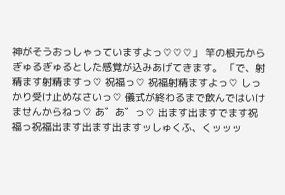神がそうおっしゃっていますよっ♡♡♡」 竿の根元からぎゅるぎゅるとした感覚が込みあげてきます。 「で、射精ます射精ますっ♡ 祝福っ♡ 祝福射精ますよっ♡ しっかり受け止めなさいっ♡ 儀式が終わるまで飲んではいけませんからねっ♡ あ゛あ゛っ♡ 出ます出ますでます祝福っ祝福出ます出ます出ますッしゅくふ、くッッッ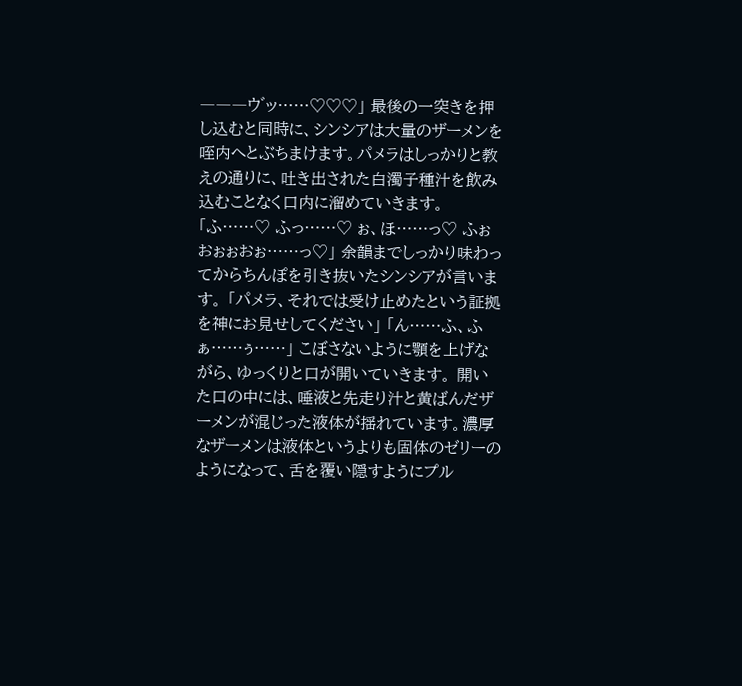―――ウ゛ッ……♡♡♡」 最後の一突きを押し込むと同時に、シンシアは大量のザーメンを咥内へとぶちまけます。パメラはしっかりと教えの通りに、吐き出された白濁子種汁を飲み込むことなく口内に溜めていきます。 「ふ……♡ ふっ……♡ ぉ、ほ……っ♡ ふぉおぉぉおぉ……っ♡」 余韻までしっかり味わってからちんぽを引き抜いたシンシアが言います。 「パメラ、それでは受け止めたという証拠を神にお見せしてください」 「ん……ふ、ふぁ……ぅ……」 こぼさないように顎を上げながら、ゆっくりと口が開いていきます。 開いた口の中には、唾液と先走り汁と黄ばんだザーメンが混じった液体が揺れています。濃厚なザーメンは液体というよりも固体のゼリーのようになって、舌を覆い隠すようにプル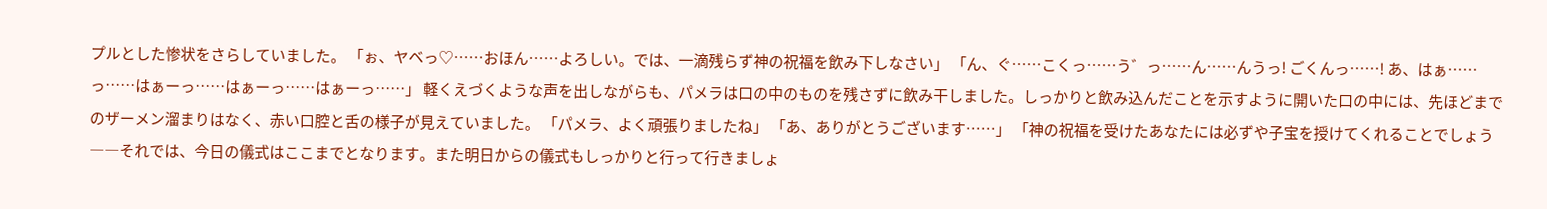プルとした惨状をさらしていました。 「ぉ、ヤベっ♡……おほん……よろしい。では、一滴残らず神の祝福を飲み下しなさい」 「ん、ぐ……こくっ……う゛っ……ん……んうっ! ごくんっ……! あ、はぁ……っ……はぁーっ……はぁーっ……はぁーっ……」 軽くえづくような声を出しながらも、パメラは口の中のものを残さずに飲み干しました。しっかりと飲み込んだことを示すように開いた口の中には、先ほどまでのザーメン溜まりはなく、赤い口腔と舌の様子が見えていました。 「パメラ、よく頑張りましたね」 「あ、ありがとうございます……」 「神の祝福を受けたあなたには必ずや子宝を授けてくれることでしょう――それでは、今日の儀式はここまでとなります。また明日からの儀式もしっかりと行って行きましょ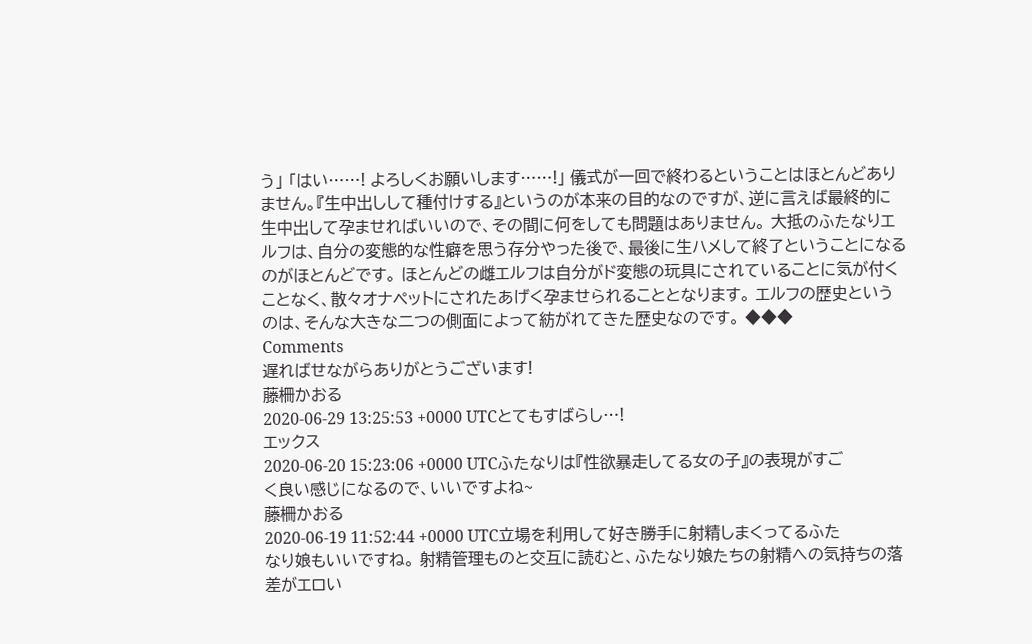う」 「はい……! よろしくお願いします……!」 儀式が一回で終わるということはほとんどありません。『生中出しして種付けする』というのが本来の目的なのですが、逆に言えば最終的に生中出して孕ませればいいので、その間に何をしても問題はありません。 大抵のふたなりエルフは、自分の変態的な性癖を思う存分やった後で、最後に生ハメして終了ということになるのがほとんどです。 ほとんどの雌エルフは自分がド変態の玩具にされていることに気が付くことなく、散々オナペットにされたあげく孕ませられることとなります。 エルフの歴史というのは、そんな大きな二つの側面によって紡がれてきた歴史なのです。 ◆◆◆
Comments
遅ればせながらありがとうございます!
藤柵かおる
2020-06-29 13:25:53 +0000 UTCとてもすばらし…!
エックス
2020-06-20 15:23:06 +0000 UTCふたなりは『性欲暴走してる女の子』の表現がすごく良い感じになるので、いいですよね~
藤柵かおる
2020-06-19 11:52:44 +0000 UTC立場を利用して好き勝手に射精しまくってるふたなり娘もいいですね。 射精管理ものと交互に読むと、ふたなり娘たちの射精への気持ちの落差がエロい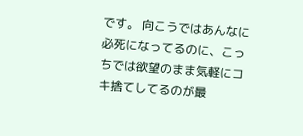です。 向こうではあんなに必死になってるのに、こっちでは欲望のまま気軽にコキ捨てしてるのが最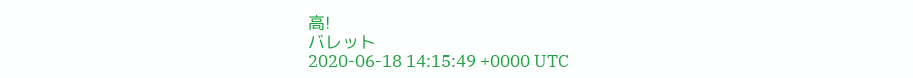高!
バレット
2020-06-18 14:15:49 +0000 UTC